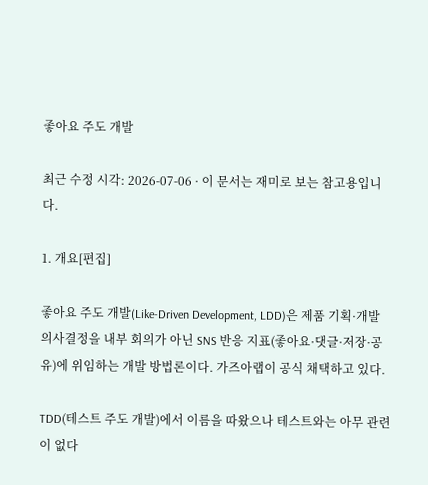좋아요 주도 개발

최근 수정 시각: 2026-07-06 · 이 문서는 재미로 보는 참고용입니다.

1. 개요[편집]

좋아요 주도 개발(Like-Driven Development, LDD)은 제품 기획·개발 의사결정을 내부 회의가 아닌 SNS 반응 지표(좋아요·댓글·저장·공유)에 위임하는 개발 방법론이다. 가즈아랩이 공식 채택하고 있다.

TDD(테스트 주도 개발)에서 이름을 따왔으나 테스트와는 아무 관련이 없다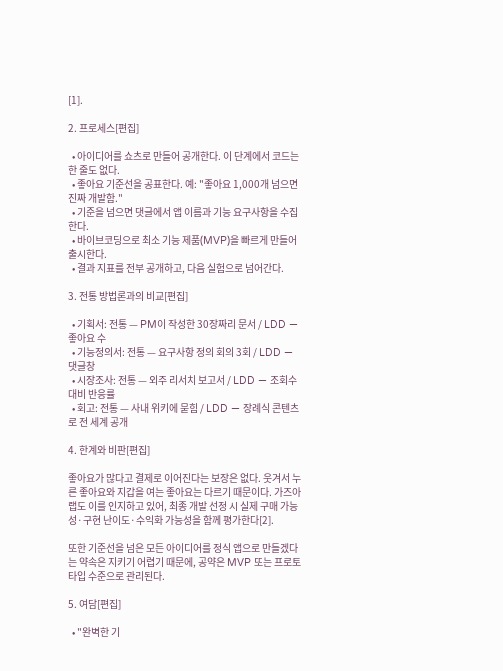[1].

2. 프로세스[편집]

  • 아이디어를 쇼츠로 만들어 공개한다. 이 단계에서 코드는 한 줄도 없다.
  • 좋아요 기준선을 공표한다. 예: "좋아요 1,000개 넘으면 진짜 개발함."
  • 기준을 넘으면 댓글에서 앱 이름과 기능 요구사항을 수집한다.
  • 바이브코딩으로 최소 기능 제품(MVP)을 빠르게 만들어 출시한다.
  • 결과 지표를 전부 공개하고, 다음 실험으로 넘어간다.

3. 전통 방법론과의 비교[편집]

  • 기획서: 전통 — PM이 작성한 30장짜리 문서 / LDD — 좋아요 수
  • 기능정의서: 전통 — 요구사항 정의 회의 3회 / LDD — 댓글창
  • 시장조사: 전통 — 외주 리서치 보고서 / LDD — 조회수 대비 반응률
  • 회고: 전통 — 사내 위키에 묻힘 / LDD — 장례식 콘텐츠로 전 세계 공개

4. 한계와 비판[편집]

좋아요가 많다고 결제로 이어진다는 보장은 없다. 웃겨서 누른 좋아요와 지갑을 여는 좋아요는 다르기 때문이다. 가즈아랩도 이를 인지하고 있어, 최종 개발 선정 시 실제 구매 가능성·구현 난이도·수익화 가능성을 함께 평가한다[2].

또한 기준선을 넘은 모든 아이디어를 정식 앱으로 만들겠다는 약속은 지키기 어렵기 때문에, 공약은 MVP 또는 프로토타입 수준으로 관리된다.

5. 여담[편집]

  • "완벽한 기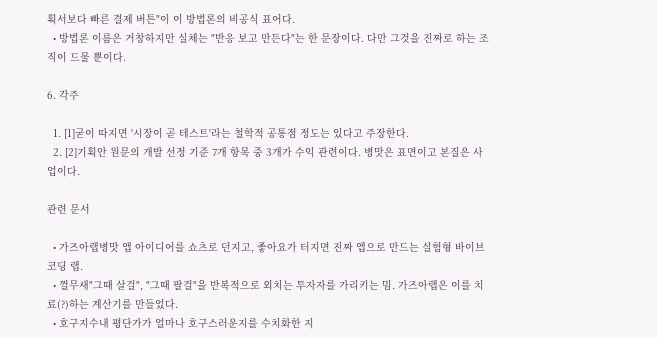획서보다 빠른 결제 버튼"이 이 방법론의 비공식 표어다.
  • 방법론 이름은 거창하지만 실체는 "반응 보고 만든다"는 한 문장이다. 다만 그것을 진짜로 하는 조직이 드물 뿐이다.

6. 각주

  1. [1]굳이 따지면 '시장이 곧 테스트'라는 철학적 공통점 정도는 있다고 주장한다.
  2. [2]기획안 원문의 개발 선정 기준 7개 항목 중 3개가 수익 관련이다. 병맛은 표면이고 본질은 사업이다.

관련 문서

  • 가즈아랩병맛 앱 아이디어를 쇼츠로 던지고, 좋아요가 터지면 진짜 앱으로 만드는 실험형 바이브코딩 랩.
  • 껄무새"그때 살걸", "그때 팔걸"을 반복적으로 외치는 투자자를 가리키는 밈. 가즈아랩은 이를 치료(?)하는 계산기를 만들었다.
  • 호구지수내 평단가가 얼마나 호구스러운지를 수치화한 지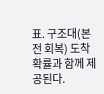표. 구조대(본전 회복) 도착 확률과 함께 제공된다.